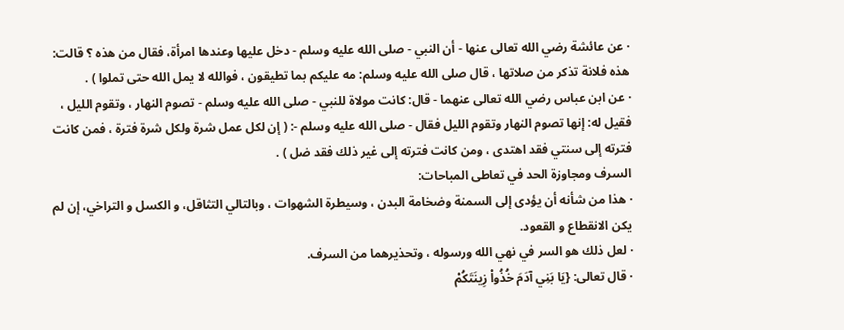· عن عائشة رضي الله تعالى عنها - أن النبي - صلى الله عليه وسلم - دخل عليها وعندها امرأة، فقال من هذه ؟ قالت: هذه فلانة تذكر من صلاتها ، قال صلى الله عليه وسلم: مه عليكم بما تطيقون ، فوالله لا يمل الله حتى تملوا ) .
· عن ابن عباس رضي الله تعالى عنهما - قال: كانت مولاة للنبي - صلى الله عليه وسلم - تصوم النهار ، وتقوم الليل ، فقيل له: إنها تصوم النهار وتقوم الليل فقال - صلى الله عليه وسلم -: ( إن لكل عمل شرة ولكل شرة فترة ، فمن كانت فترته إلى سنتي فقد اهتدى ، ومن كانت فترته إلى غير ذلك فقد ضل ) .
السرف ومجاوزة الحد في تعاطى المباحات:
· هذا من شأنه أن يؤدى إلى السمنة وضخامة البدن ، وسيطرة الشهوات ، وبالتالي التثاقل، و الكسل و التراخي، إن لم يكن الانقطاع و القعود.
· لعل ذلك هو السر في نهي الله ورسوله ، وتحذيرهما من السرف.
· قال تعالى: {يَا بَنِي آدَمَ خُذُواْ زِينَتَكُمْ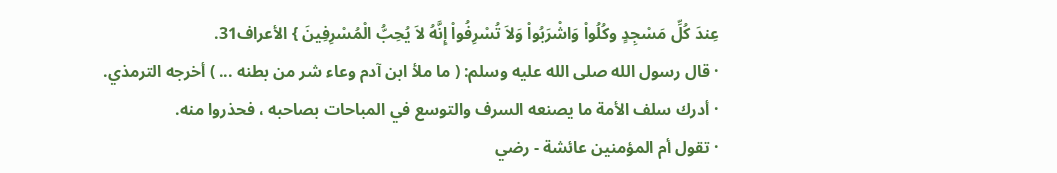عِندَ كُلِّ مَسْجِدٍ وكُلُواْ وَاشْرَبُواْ وَلاَ تُسْرِفُواْ إِنَّهُ لاَ يُحِبُّ الْمُسْرِفِينَ } الأعراف31.
· قال رسول الله صلى الله عليه وسلم: ( ما ملأ ابن آدم وعاء شر من بطنه ... ) أخرجه الترمذي.
· أدرك سلف الأمة ما يصنعه السرف والتوسع في المباحات بصاحبه ، فحذروا منه.
· تقول أم المؤمنين عائشة - رضي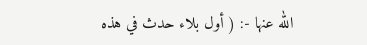الله عنها -: ( أول بلاء حدث في هذه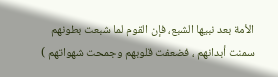الأمة بعد نبيها الشبع، فإن القوم لما شبعت بطونهم سمنت أبدانهم ، فضعفت قلوبهم وجمحت شهواتهم )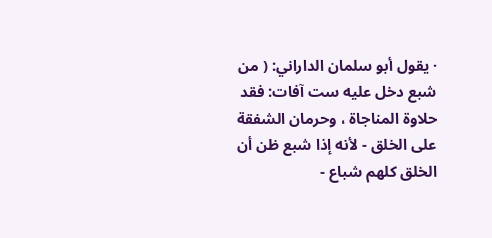· يقول أبو سلمان الداراني: ( من شبع دخل عليه ست آفات: فقد حلاوة المناجاة ، وحرمان الشفقة على الخلق - لأنه إذا شبع ظن أن الخلق كلهم شباع -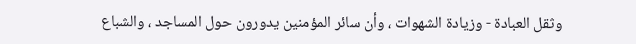وثقل العبادة - وزيادة الشهوات ، وأن سائر المؤمنين يدورون حول المساجد ، والشباع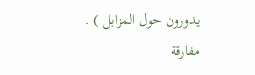يدورون حول المزابل ) .
مفارقة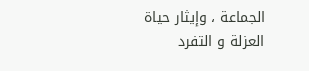الجماعة ، وإيثار حياة العزلة و التفرد